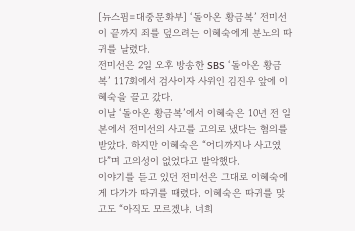[뉴스핌=대중문화부] ‘돌아온 황금복’ 전미선이 끝까지 죄를 덮으려는 이혜숙에게 분노의 따귀를 날렸다.
전미선은 2일 오후 방송한 SBS ‘돌아온 황금복’ 117회에서 검사이자 사위인 김진우 앞에 이혜숙을 끌고 갔다.
이날 ‘돌아온 황금복’에서 이혜숙은 10년 전 일본에서 전미선의 사고를 고의로 냈다는 혐의를 받았다. 하지만 이혜숙은 “어디까지나 사고였다”며 고의성이 없었다고 발악했다.
이야기를 듣고 있던 전미선은 그대로 이혜숙에게 다가가 따귀를 때렸다. 이혜숙은 따귀를 맞고도 “아직도 모르겠냐. 너희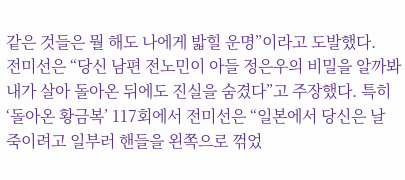같은 것들은 뭘 해도 나에게 밟힐 운명”이라고 도발했다.
전미선은 “당신 남편 전노민이 아들 정은우의 비밀을 알까봐 내가 살아 돌아온 뒤에도 진실을 숨겼다”고 주장했다. 특히 ‘돌아온 황금복’ 117회에서 전미선은 “일본에서 당신은 날 죽이려고 일부러 핸들을 왼쪽으로 꺾었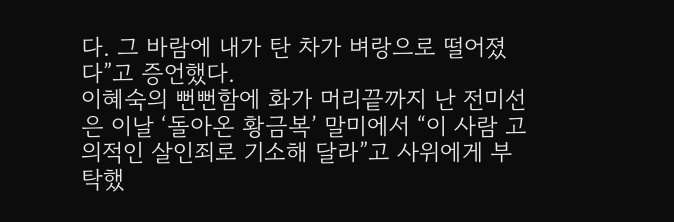다. 그 바람에 내가 탄 차가 벼랑으로 떨어졌다”고 증언했다.
이혜숙의 뻔뻔함에 화가 머리끝까지 난 전미선은 이날 ‘돌아온 황금복’ 말미에서 “이 사람 고의적인 살인죄로 기소해 달라”고 사위에게 부탁했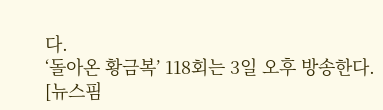다.
‘돌아온 황금복’ 118회는 3일 오후 방송한다.
[뉴스핌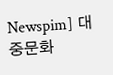Newspim] 대중문화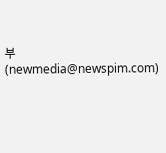부 (newmedia@newspim.com)